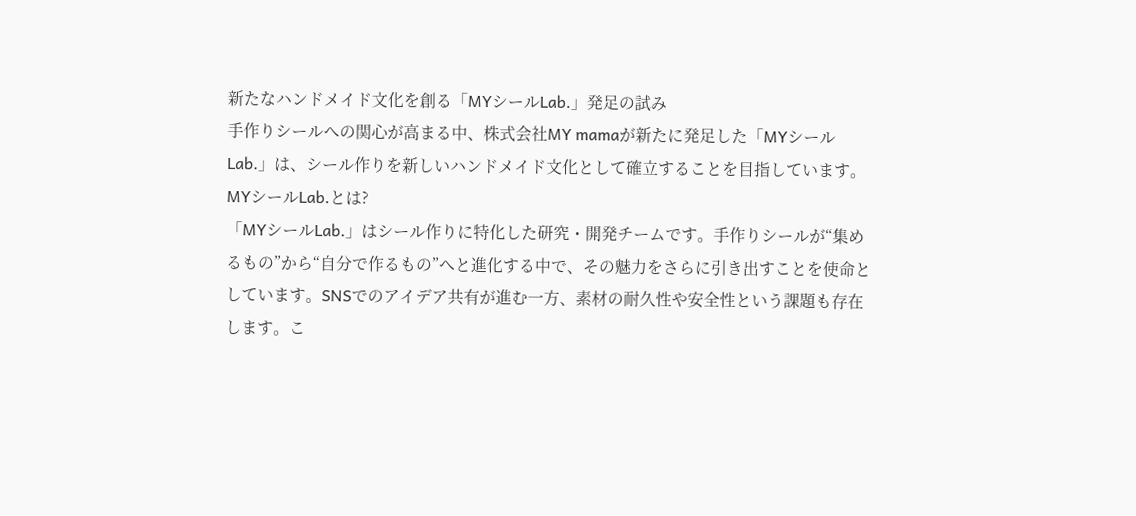新たなハンドメイド文化を創る「MYシールLab.」発足の試み
手作りシールへの関心が高まる中、株式会社MY mamaが新たに発足した「MYシールLab.」は、シール作りを新しいハンドメイド文化として確立することを目指しています。
MYシールLab.とは?
「MYシールLab.」はシール作りに特化した研究・開発チームです。手作りシールが“集めるもの”から“自分で作るもの”へと進化する中で、その魅力をさらに引き出すことを使命としています。SNSでのアイデア共有が進む一方、素材の耐久性や安全性という課題も存在します。こ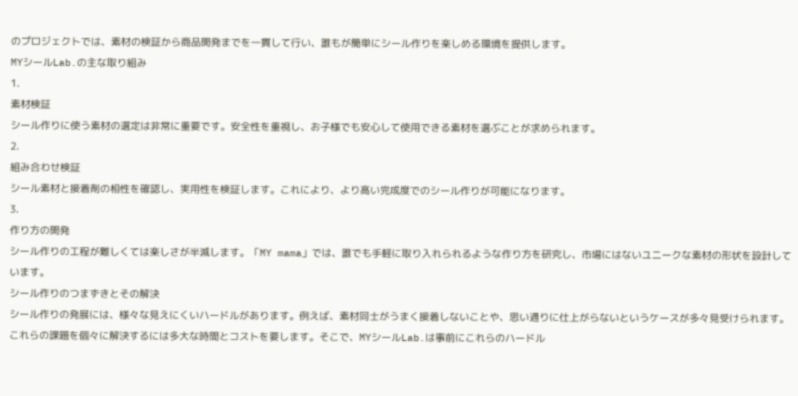のプロジェクトでは、素材の検証から商品開発までを一貫して行い、誰もが簡単にシール作りを楽しめる環境を提供します。
MYシールLab.の主な取り組み
1.
素材検証
シール作りに使う素材の選定は非常に重要です。安全性を重視し、お子様でも安心して使用できる素材を選ぶことが求められます。
2.
組み合わせ検証
シール素材と接着剤の相性を確認し、実用性を検証します。これにより、より高い完成度でのシール作りが可能になります。
3.
作り方の開発
シール作りの工程が難しくては楽しさが半減します。「MY mama」では、誰でも手軽に取り入れられるような作り方を研究し、市場にはないユニークな素材の形状を設計しています。
シール作りのつまずきとその解決
シール作りの発展には、様々な見えにくいハードルがあります。例えば、素材同士がうまく接着しないことや、思い通りに仕上がらないというケースが多々見受けられます。これらの課題を個々に解決するには多大な時間とコストを要します。そこで、MYシールLab.は事前にこれらのハードル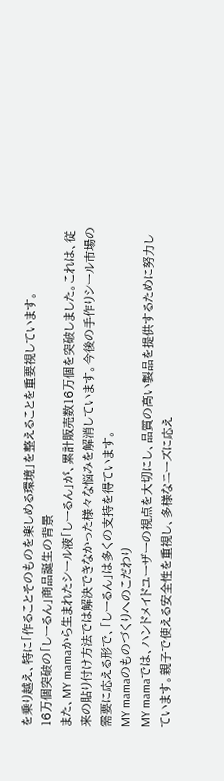を乗り越え、特に「作ることそのものを楽しめる環境」を整えることを重要視しています。
16万個突破の「しーるん」商品誕生の背景
また、MY mamaから生まれたシール液「しーるん」が、累計販売数16万個を突破しました。これは、従来の貼り付け方法では解決できなかった様々な悩みを解消しています。今後の手作りシール市場の需要に応える形で、「しーるん」は多くの支持を得ています。
MY mamaのものづくりへのこだわり
MY mamaでは、ハンドメイドユーザーの視点を大切にし、品質の高い製品を提供するために努力しています。親子で使える安全性を重視し、多様なニーズに応え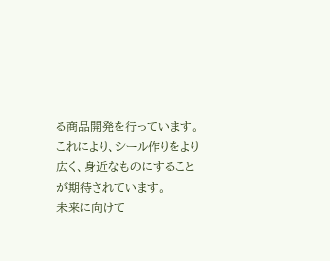る商品開発を行っています。これにより、シール作りをより広く、身近なものにすることが期待されています。
未来に向けて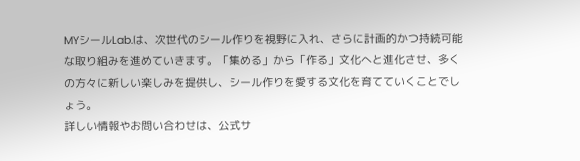MYシールLab.は、次世代のシール作りを視野に入れ、さらに計画的かつ持続可能な取り組みを進めていきます。「集める」から「作る」文化へと進化させ、多くの方々に新しい楽しみを提供し、シール作りを愛する文化を育てていくことでしょう。
詳しい情報やお問い合わせは、公式サ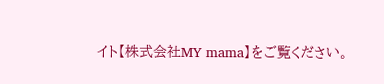イト【株式会社MY mama】をご覧ください。